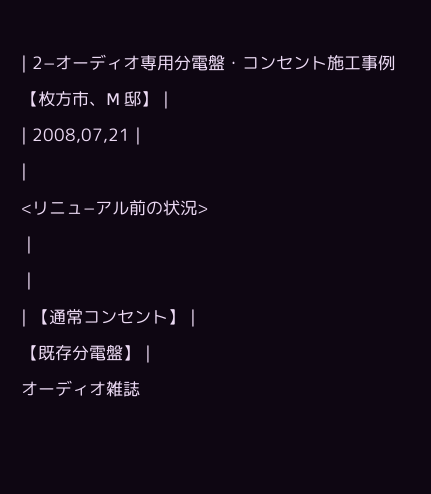| 2−オーディオ専用分電盤・コンセント施工事例 【枚方市、M 邸】 |
| 2008,07,21 |
|
<リニュ−アル前の状況>
 |
 |
| 【通常コンセント】 |
【既存分電盤】 |
オーディオ雑誌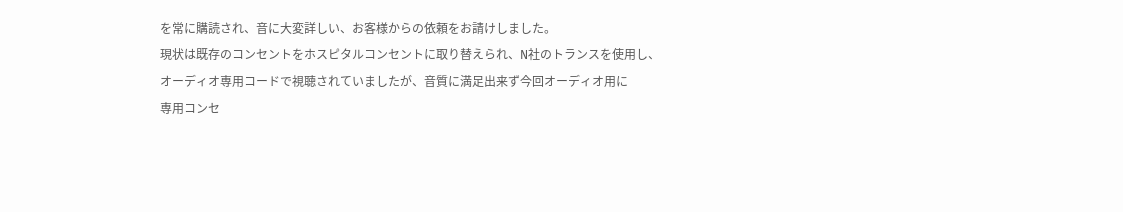を常に購読され、音に大変詳しい、お客様からの依頼をお請けしました。
現状は既存のコンセントをホスピタルコンセントに取り替えられ、N社のトランスを使用し、
オーディオ専用コードで視聴されていましたが、音質に満足出来ず今回オーディオ用に
専用コンセ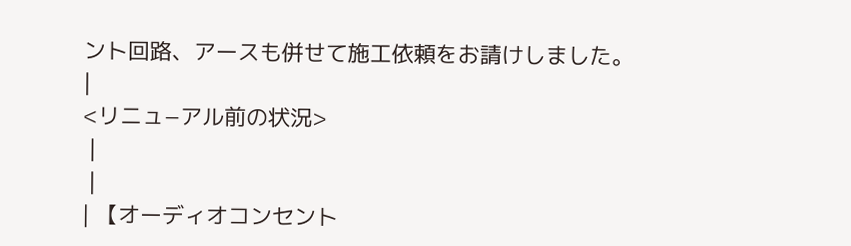ント回路、アースも併せて施工依頼をお請けしました。
|
<リニュ−アル前の状況>
 |
 |
| 【オーディオコンセント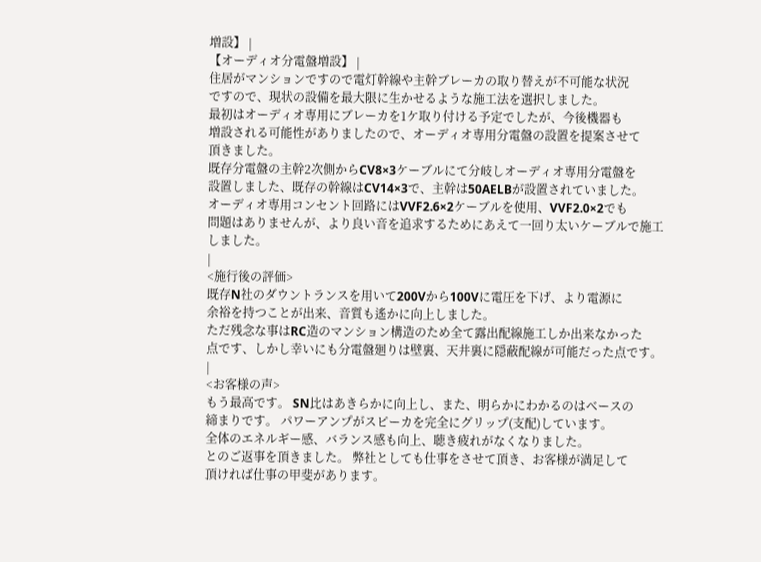増設】 |
【オーディオ分電盤増設】 |
住居がマンションですので電灯幹線や主幹ブレーカの取り替えが不可能な状況
ですので、現状の設備を最大限に生かせるような施工法を選択しました。
最初はオーディオ専用にブレーカを1ケ取り付ける予定でしたが、今後機器も
増設される可能性がありましたので、オーディオ専用分電盤の設置を提案させて
頂きました。
既存分電盤の主幹2次側からCV8×3ケーブルにて分岐しオーディオ専用分電盤を
設置しました、既存の幹線はCV14×3で、主幹は50AELBが設置されていました。
オーディオ専用コンセント回路にはVVF2.6×2ケーブルを使用、VVF2.0×2でも
問題はありませんが、より良い音を追求するためにあえて一回り太いケーブルで施工
しました。
|
<施行後の評価>
既存N社のダウントランスを用いて200Vから100Vに電圧を下げ、より電源に
余裕を持つことが出来、音質も遙かに向上しました。
ただ残念な事はRC造のマンション構造のため全て露出配線施工しか出来なかった
点です、しかし幸いにも分電盤廻りは壁裏、天井裏に隠蔽配線が可能だった点です。
|
<お客様の声>
もう最高です。 SN比はあきらかに向上し、また、明らかにわかるのはベースの
締まりです。 パワーアンプがスピーカを完全にグリップ(支配)しています。
全体のエネルギー感、バランス感も向上、聴き疲れがなくなりました。
とのご返事を頂きました。 弊社としても仕事をさせて頂き、お客様が満足して
頂ければ仕事の甲斐があります。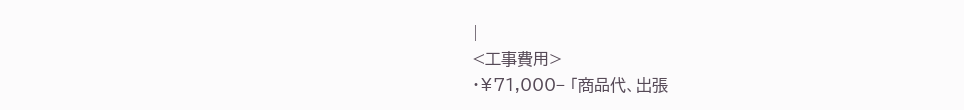|
<工事費用>
・¥71,000− 「商品代、出張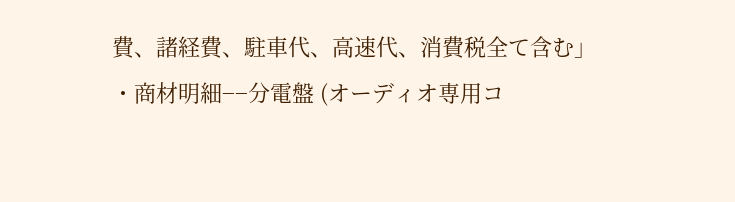費、諸経費、駐車代、高速代、消費税全て含む」
・商材明細−−分電盤 (オーディオ専用コ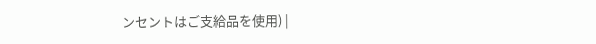ンセントはご支給品を使用) |